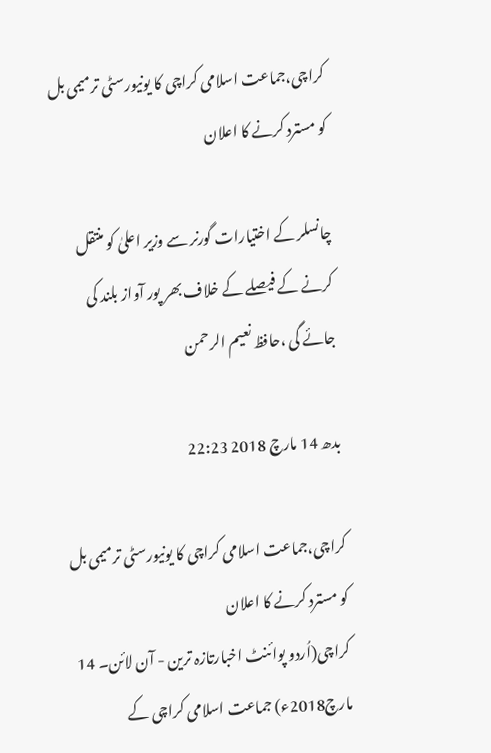کراچی،جماعت اسلامی کراچی کا یونیورسٹی ترمیمی بل کو مسترد کرنے کا اعلان

چانسلر کے اختیارات گورنر سے وزیر اعلیٰ کو منتقل کرنے کے فیصلے کے خلاف بھر پور آواز بلند کی جائے گی ،حافظ نعیم الرحمن

بدھ 14 مارچ 2018 22:23

کراچی،جماعت اسلامی کراچی کا یونیورسٹی ترمیمی بل کو مسترد کرنے کا اعلان
کراچی(اُردو پوائنٹ اخبارتازہ ترین - آن لائن۔ 14 مارچ2018ء) جماعت اسلامی کراچی کے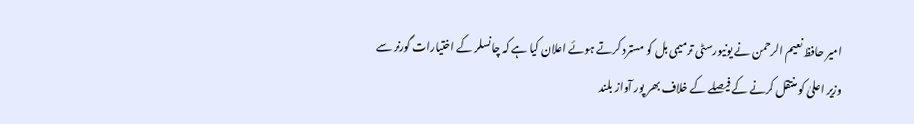امیر حافظ نعیم الرحمن نے یونیورسٹی ترمیمی بل کو مسترد کرتے ہوئے اعلان کیا ہے کہ چانسلر کے اختیارات گورنر سے وزیر اعلیٰ کو منتقل کرنے کے فیصلے کے خلاف بھر پور آواز بلند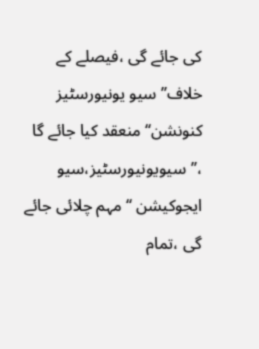کی جائے گی ،فیصلے کے خلاف’’ سیو یونیورسٹیز کنونشن‘‘منعقد کیا جائے گا ،’’سیویونیورسٹیز،سیو ایجوکیشن ‘‘مہم چلائی جائے گی ،تمام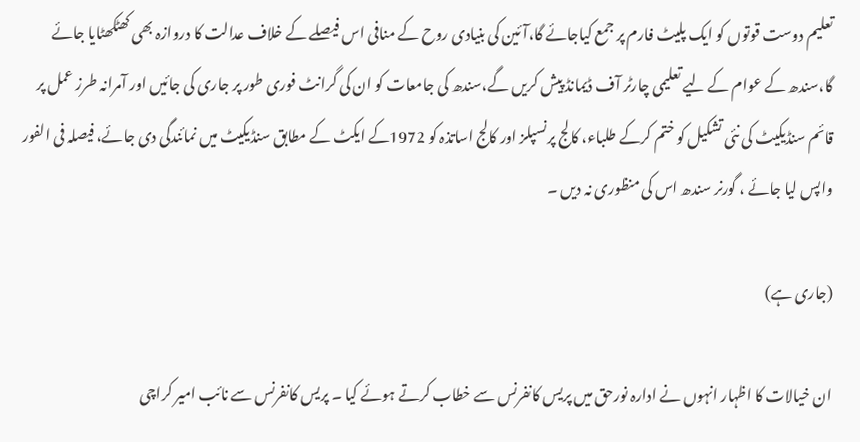تعلیم دوست قوتوں کو ایک پلیٹ فارم پر جمع کیاجائے گا،آئین کی بنیادی روح کے منافی اس فیصلے کے خلاف عدالت کا دروازہ بھی کھٹکھٹایا جائے گا،سندھ کے عوام کے لیے تعلیمی چارٹر آف ڈیمانڈ پیش کریں گے،سندھ کی جامعات کو ان کی گرانٹ فوری طور پر جاری کی جائیں اور آمرانہ طرز عمل پر قائم سنڈیکیٹ کی نئی تشکیل کو ختم کرکے طلباء، کالج پرنسپلز اور کالج اساتذہ کو 1972کے ایکٹ کے مطابق سنڈیکیٹ میں نمائندگی دی جائے، فیصلہ فی الفور واپس لیا جائے ، گورنر سندھ اس کی منظوری نہ دیں ۔

(جاری ہے)

ان خیالات کا اظہار انہوں نے ادارہ نورحق میں پریس کانفرنس سے خطاب کرتے ہوئے کیا ۔ پریس کانفرنس سے نائب امیر کراچی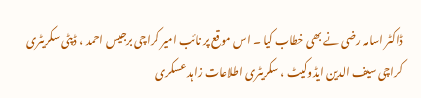ڈاکٹر اسامہ رضی نے بھی خطاب کیا ۔ اس موقع پر نائب امیر کراچی برجیس احمد ، ڈپٹی سکریٹری کراچی سیف الدین ایڈوکیٹ ، سکریٹری اطلاعات زاہد عسکری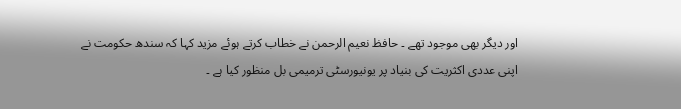اور دیگر بھی موجود تھے ۔ حافظ نعیم الرحمن نے خطاب کرتے ہوئے مزید کہا کہ سندھ حکومت نے اپنی عددی اکثریت کی بنیاد پر یونیورسٹی ترمیمی بل منظور کیا ہے ۔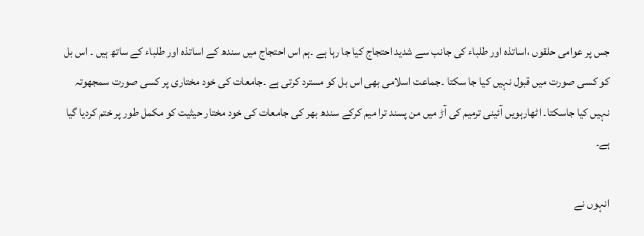جس پر عوامی حلقوں ،اساتذہ اور طلباء کی جانب سے شدید احتجاج کیا جا رہا ہے ۔ہم اس احتجاج میں سندھ کے اساتذہ اور طلباء کے ساتھ ہیں ۔ اس بل کو کسی صورت میں قبول نہیں کیا جا سکتا ۔جماعت اسلامی بھی اس بل کو مسترد کرتی ہے ۔جامعات کی خود مختاری پر کسی صورت سمجھوتہ نہیں کیا جاسکتا۔ اٹھارہویں آئینی ترمیم کی آڑ میں من پسند ترا میم کرکے سندھ بھر کی جامعات کی خود مختار حیثیت کو مکمل طور پر ختم کردیا گیا ہے۔

انہوں نے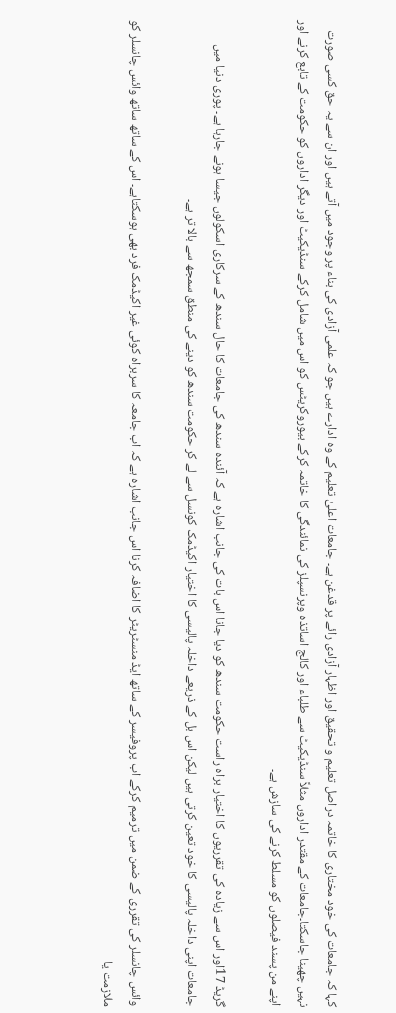کہا کہ جامعات کی خود مختاری کا خاتمہ دراصل تعلیم و تحقیق اور اظہار آزادی رائے پر قدغن ہے۔ جامعات اعلیٰ تعلیم کے وہ ادارے ہیں جو کہ علمی آزادی کی بناء پر وجود میں آتے ہیں اور ان سے یہ حق کسی صورت نہیں چھینا جاسکتا۔جامعات کے مقتدر اداروں مثلاً سنڈیکیٹ سے طلباء اور کالج اساتذہ وپرنسپلز کی نمائندگی کا خاتمہ کرکے بیوروکریٹس کو اس میں شامل کرکے سنڈیکیٹ اور دیگر اداروں کو حکومت کے تابع کرنے اور اپنے من پسند فیصلوں کو مسلط کرنے کی سازش ہے۔

گریڈ 17اور اس سے زیادہ کی تقرریوں کا اختیار براہ راست حکومت سندھ کو دیا جانا اس بات کی جانب اشارہ ہے کہ آئندہ سندھ کی جامعات کا حال سندھ کے سرکاری اسکولوں جیسا ہونے جارہا ہے۔ پوری دنیا میں جامعات اپنی داخلہ پالیسی کا خود تعین کرتی ہیں لیکن اس بل کے ذریعے داخلہ پالیسی کا اختیار اکیڈمک کونسل سے لے کر حکومت سندھ کو دینے کی منطق سمجھ سے بالا تر ہے۔

وائس چانسلر کی تقرری کے ضمن میں ترمیم کرکے اب پروفیسر کے ساتھ ایڈ منسٹریٹر کا اضافہ کرنا اس جانب اشارہ ہے کہ اب جامعہ کا سربراہ کوئی غیر اکیڈمک فرد بھی ہوسکتاہے۔ اس کے ساتھ ساتھ وائس چانسلر کو ملازمت یا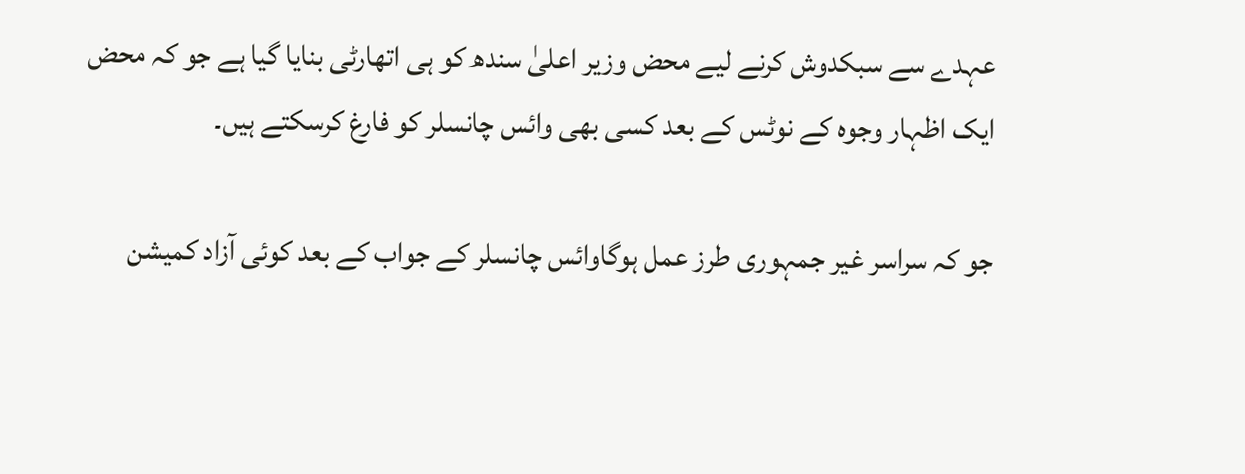عہدے سے سبکدوش کرنے لیے محض وزیر اعلیٰ سندھ کو ہی اتھارٹی بنایا گیا ہے جو کہ محض ایک اظہار وجوہ کے نوٹس کے بعد کسی بھی وائس چانسلر کو فارغ کرسکتے ہیں۔

جو کہ سراسر غیر جمہوری طرز عمل ہوگاوائس چانسلر کے جواب کے بعد کوئی آزاد کمیشن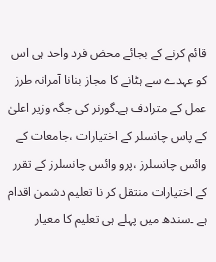قائم کرنے کے بجائے محض فرد واحد ہی اس کو عہدے سے ہٹانے کا مجاز بنانا آمرانہ طرز عمل کے مترادف ہے۔گورنر کی جگہ وزیر اعلیٰ کے پاس چانسلر کے اختیارات ،جامعات کے وائس چانسلرز ،پرو وائس چانسلرز کے تقرر کے اختیارات منتقل کر نا تعلیم دشمن اقدام ہے ۔سندھ میں پہلے ہی تعلیم کا معیار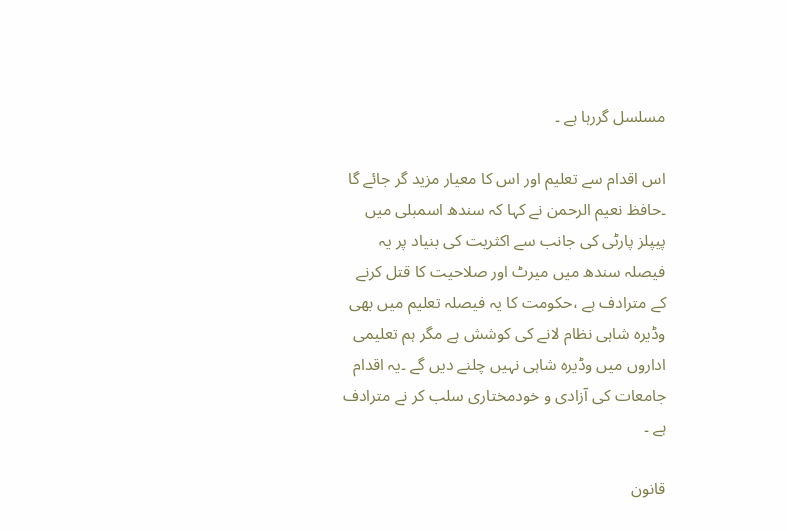مسلسل گررہا ہے ۔

اس اقدام سے تعلیم اور اس کا معیار مزید گر جائے گا ۔حافظ نعیم الرحمن نے کہا کہ سندھ اسمبلی میں پیپلز پارٹی کی جانب سے اکثریت کی بنیاد پر یہ فیصلہ سندھ میں میرٹ اور صلاحیت کا قتل کرنے کے مترادف ہے ،حکومت کا یہ فیصلہ تعلیم میں بھی وڈیرہ شاہی نظام لانے کی کوشش ہے مگر ہم تعلیمی اداروں میں وڈیرہ شاہی نہیں چلنے دیں گے ۔یہ اقدام جامعات کی آزادی و خودمختاری سلب کر نے مترادف ہے ۔

قانون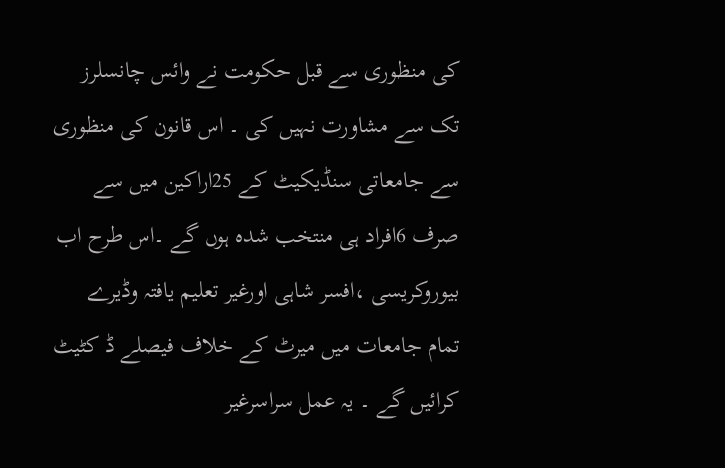کی منظوری سے قبل حکومت نے وائس چانسلرز تک سے مشاورت نہیں کی ۔ اس قانون کی منظوری سے جامعاتی سنڈیکیٹ کے 25اراکین میں سے صرف 6افراد ہی منتخب شدہ ہوں گے ۔اس طرح اب بیوروکریسی ،افسر شاہی اورغیر تعلیم یافتہ وڈیرے تمام جامعات میں میرٹ کے خلاف فیصلے ڈ کٹیٹ کرائیں گے ۔ یہ عمل سراسرغیر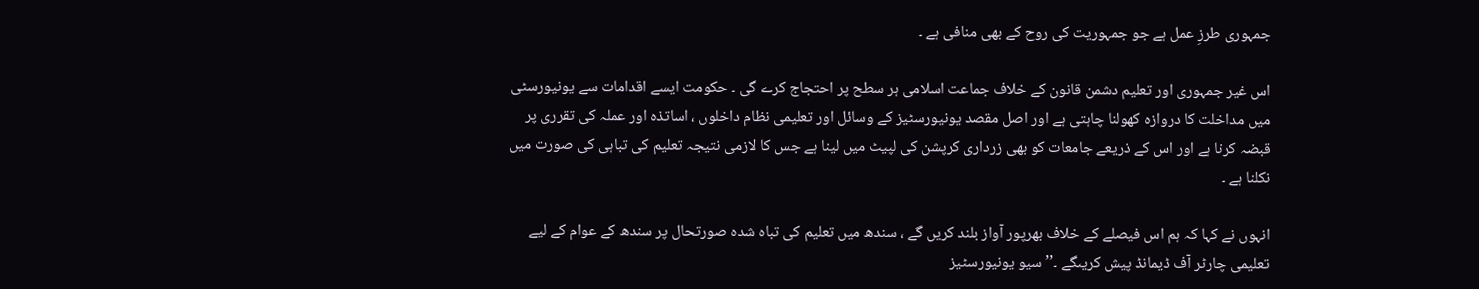جمہوری طرزِ عمل ہے جو جمہوریت کی روح کے بھی منافی ہے ۔

اس غیر جمہوری اور تعلیم دشمن قانون کے خلاف جماعت اسلامی ہر سطح پر احتجاج کرے گی ۔ حکومت ایسے اقدامات سے یونیورسٹی میں مداخلت کا دروازہ کھولنا چاہتی ہے اور اصل مقصد یونیورسٹیز کے وسائل اور تعلیمی نظام داخلوں ، اساتذہ اور عملہ کی تقرری پر قبضہ کرنا ہے اور اس کے ذریعے جامعات کو بھی زرداری کرپشن کی لپیٹ میں لینا ہے جس کا لازمی نتیجہ تعلیم کی تباہی کی صورت میں نکلنا ہے ۔

انہوں نے کہا کہ ہم اس فیصلے کے خلاف بھرپور آواز بلند کریں گے ، سندھ میں تعلیم کی تباہ شدہ صورتحال پر سندھ کے عوام کے لیے تعلیمی چارٹر آف ڈیمانڈ پیش کریںگے ۔’’ سیو یونیورسٹیز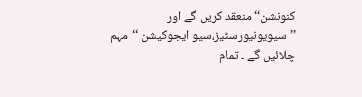کنونشن‘‘منعقد کریں گے اور ’’سیویونیورسٹیز،سیو ایجوکیشن ‘‘مہم چلائیں گے ۔ تمام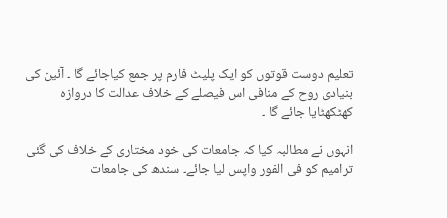تعلیم دوست قوتوں کو ایک پلیٹ فارم پر جمع کیاجائے گا ۔ آئین کی بنیادی روح کے منافی اس فیصلے کے خلاف عدالت کا دروازہ کھٹکھٹایا جائے گا ۔

انہوں نے مطالبہ کیا کہ جامعات کی خود مختاری کے خلاف کی گئی ترامیم کو فی الفور واپس لیا جائے۔ سندھ کی جامعات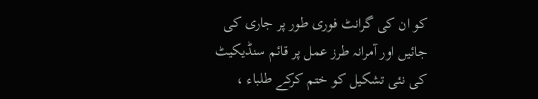کو ان کی گرانٹ فوری طور پر جاری کی جائیں اور آمرانہ طرز عمل پر قائم سنڈیکیٹ کی نئی تشکیل کو ختم کرکے طلباء ،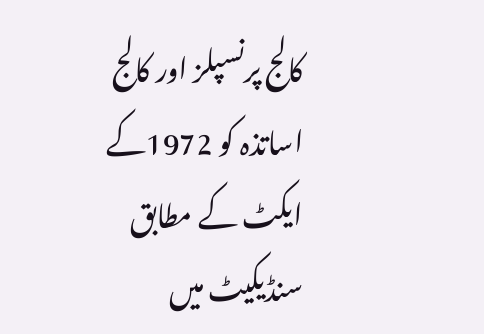کالج پرنسپلز اور کالج اساتذہ کو 1972کے ایکٹ کے مطابق سنڈیکیٹ میں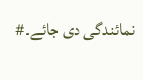نمائندگی دی جائے۔#